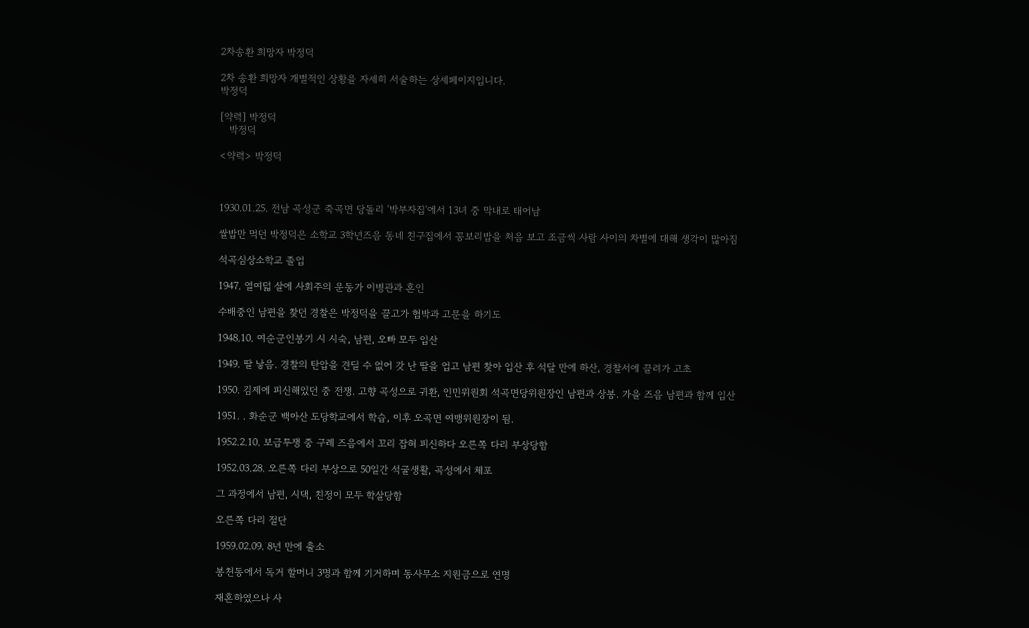2차송환 희망자 박정덕

2차 송환 희망자 개별적인 상황을 자세히 서술하는 상세페이지입니다.
박정덕

[약력] 박정덕
   박정덕

<약력> 박정덕



1930.01.25. 전남 곡성군 죽곡면 당돌리 '박부자집'에서 13녀 중 막내로 태어남

쌀밥만 먹던 박정덕은 소학교 3학년즈음 동네 친구집에서 꽁보리밥을 처음 보고 조금씩 사람 사이의 차별에 대해 생각이 많아짐

석곡심상소학교 졸업

1947. 열여덟 살에 사회주의 운동가 이병관과 혼인

수배중인 남편을 찾던 경찰은 박정덕을 끌고가 협박과 고문을 하기도

1948.10. 여순군인봉기 시 시숙, 남편, 오빠 모두 입산

1949. 딸 낳음. 경찰의 탄압을 견딜 수 없어 갓 난 딸을 업고 남편 찾아 입산 후 석달 만에 하산, 경찰서에 끌려가 고초

1950. 김제에 피신해있던 중 전쟁. 고향 곡성으로 귀환, 인민위원회 석곡면당위원장인 남편과 상봉. 가을 즈음 남편과 함께 입산

1951. . 화순군 백아산 도당학교에서 학습, 이후 오곡면 여맹위원장이 됨.

1952.2.10. 보급투쟁 중 구례 즈음에서 꼬리 잡혀 피신하다 오른쪽 다리 부상당함

1952.03.28. 오른쪽 다리 부상으로 50일간 석굴생활, 곡성에서 체포

그 과정에서 남편, 시댁, 친정이 모두 학살당함

오른쪽 다리 절단

1959.02.09. 8년 만에 출소

봉천동에서 독거 할머니 3명과 함께 기거하며 동사무소 지원금으로 연명

재혼하였으나 사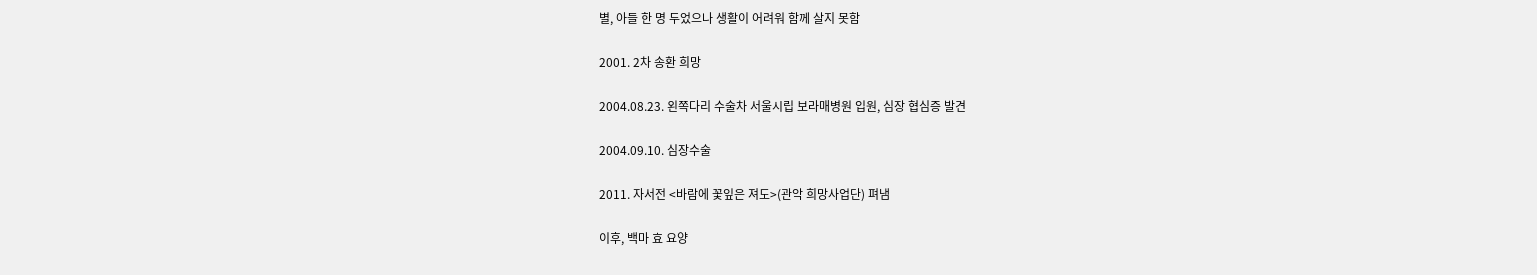별, 아들 한 명 두었으나 생활이 어려워 함께 살지 못함

2001. 2차 송환 희망

2004.08.23. 왼쪽다리 수술차 서울시립 보라매병원 입원, 심장 협심증 발견

2004.09.10. 심장수술

2011. 자서전 <바람에 꽃잎은 져도>(관악 희망사업단) 펴냄

이후, 백마 효 요양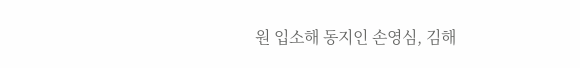원 입소해 동지인 손영심, 김해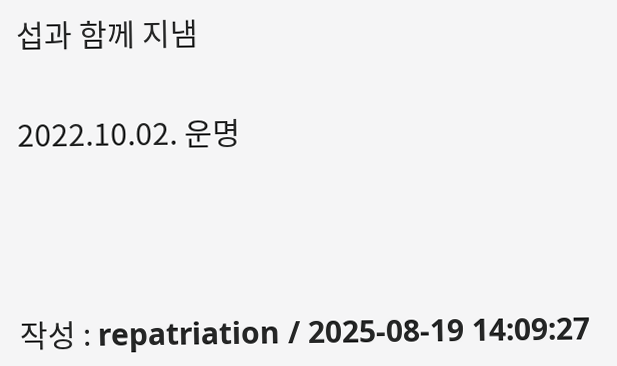섭과 함께 지냄

2022.10.02. 운명



작성 : repatriation / 2025-08-19 14:09:27